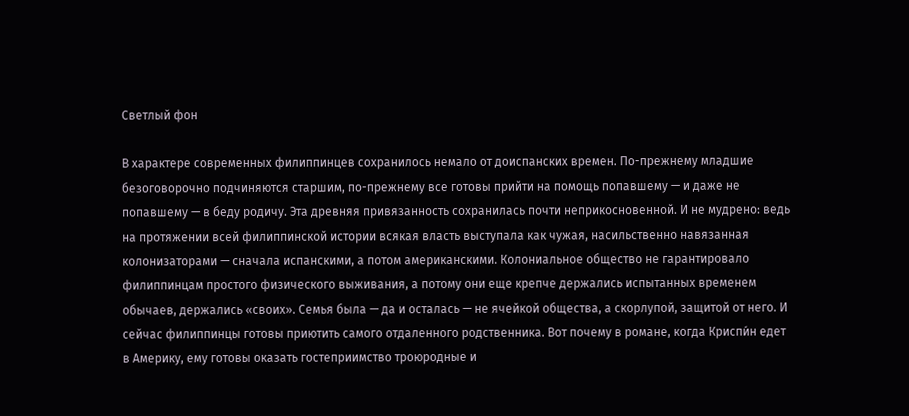Светлый фон

В характере современных филиппинцев сохранилось немало от доиспанских времен. По-прежнему младшие безоговорочно подчиняются старшим, по-прежнему все готовы прийти на помощь попавшему — и даже не попавшему — в беду родичу. Эта древняя привязанность сохранилась почти неприкосновенной. И не мудрено: ведь на протяжении всей филиппинской истории всякая власть выступала как чужая, насильственно навязанная колонизаторами — сначала испанскими, а потом американскими. Колониальное общество не гарантировало филиппинцам простого физического выживания, а потому они еще крепче держались испытанных временем обычаев, держались «своих». Семья была — да и осталась — не ячейкой общества, а скорлупой, защитой от него. И сейчас филиппинцы готовы приютить самого отдаленного родственника. Вот почему в романе, когда Криспи́н едет в Америку, ему готовы оказать гостеприимство троюродные и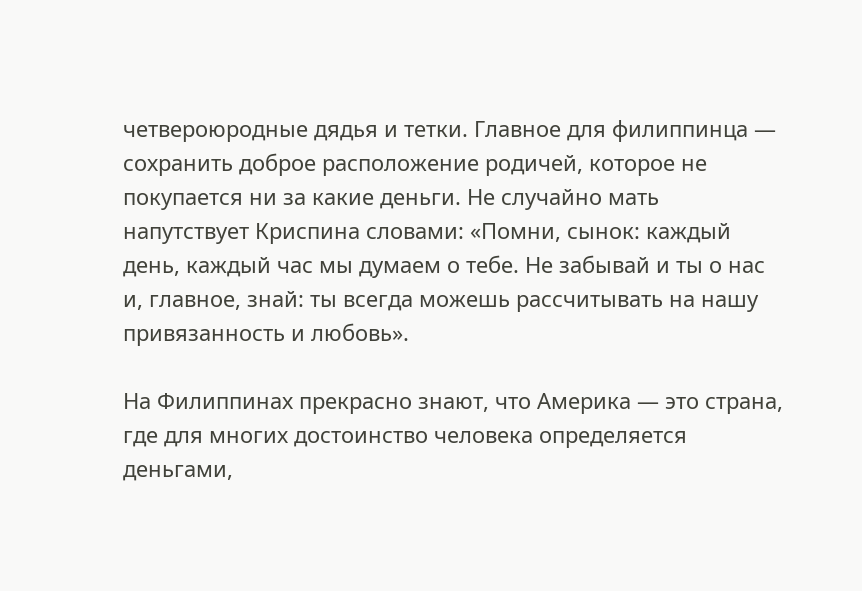четвероюродные дядья и тетки. Главное для филиппинца — сохранить доброе расположение родичей, которое не покупается ни за какие деньги. Не случайно мать напутствует Криспина словами: «Помни, сынок: каждый день, каждый час мы думаем о тебе. Не забывай и ты о нас и, главное, знай: ты всегда можешь рассчитывать на нашу привязанность и любовь».

На Филиппинах прекрасно знают, что Америка — это страна, где для многих достоинство человека определяется деньгами,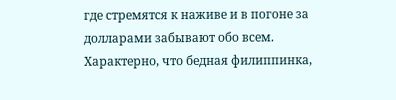где стремятся к наживе и в погоне за долларами забывают обо всем. Характерно, что бедная филиппинка,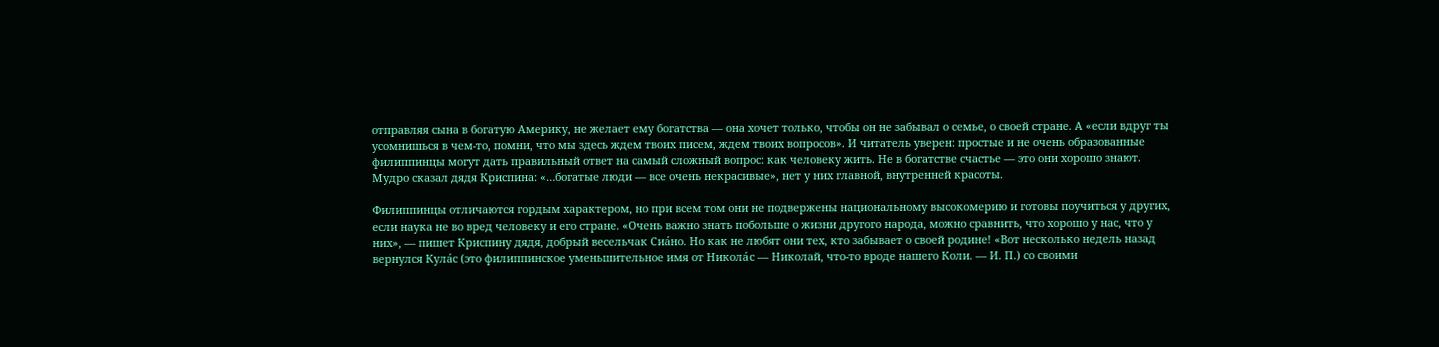отправляя сына в богатую Америку, не желает ему богатства — она хочет только, чтобы он не забывал о семье, о своей стране. А «если вдруг ты усомнишься в чем-то, помни, что мы здесь ждем твоих писем, ждем твоих вопросов». И читатель уверен: простые и не очень образованные филиппинцы могут дать правильный ответ на самый сложный вопрос: как человеку жить. Не в богатстве счастье — это они хорошо знают. Мудро сказал дядя Криспина: «…богатые люди — все очень некрасивые», нет у них главной, внутренней красоты.

Филиппинцы отличаются гордым характером, но при всем том они не подвержены национальному высокомерию и готовы поучиться у других, если наука не во вред человеку и его стране. «Очень важно знать побольше о жизни другого народа, можно сравнить, что хорошо у нас, что у них», — пишет Криспину дядя, добрый весельчак Сиа́но. Но как не любят они тех, кто забывает о своей родине! «Вот несколько недель назад вернулся Кула́с (это филиппинское уменьшительное имя от Никола́с — Николай, что-то вроде нашего Коли. — И. П.) со своими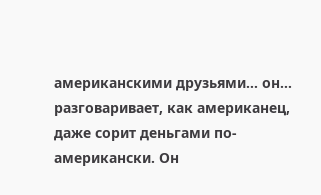американскими друзьями… он… разговаривает, как американец, даже сорит деньгами по-американски. Он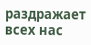раздражает всех нас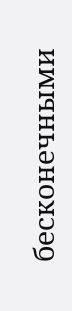бесконечными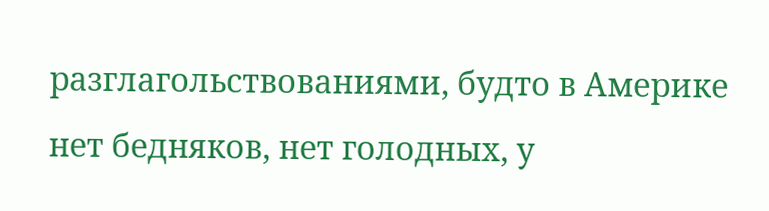разглагольствованиями, будто в Америке нет бедняков, нет голодных, у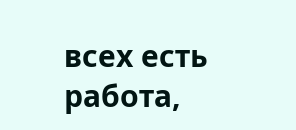всех есть работа,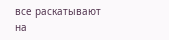все раскатывают на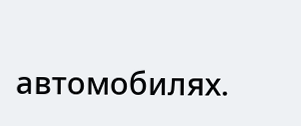автомобилях.